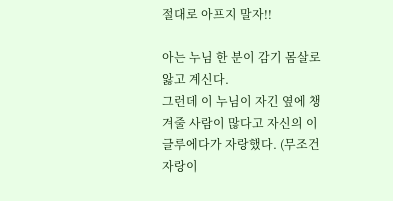절대로 아프지 말자!!

아는 누님 한 분이 감기 몸살로 앓고 계신다.
그런데 이 누님이 자긴 옆에 챙겨줄 사람이 많다고 자신의 이글루에다가 자랑했다. (무조건 자랑이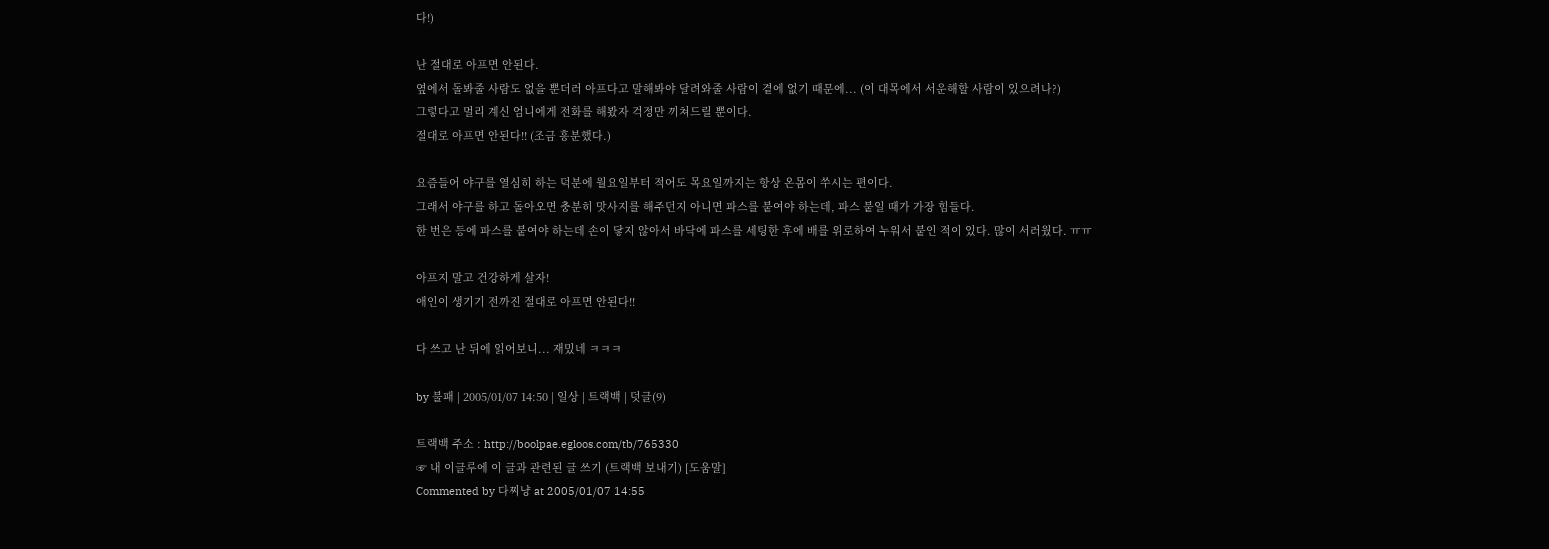다!)

난 절대로 아프면 안된다.
옆에서 돌봐줄 사람도 없을 뿐더러 아프다고 말해봐야 달려와줄 사람이 곁에 없기 때문에... (이 대목에서 서운해할 사람이 있으려나?)
그렇다고 멀리 계신 엄니에게 전화를 해봤자 걱정만 끼쳐드릴 뿐이다.
절대로 아프면 안된다!! (조금 흥분했다.)

요즘들어 야구를 열심히 하는 덕분에 월요일부터 적어도 목요일까지는 항상 온몸이 쑤시는 편이다.
그래서 야구를 하고 돌아오면 충분히 맛사지를 해주던지 아니면 파스를 붙여야 하는데, 파스 붙일 때가 가장 힘들다.
한 번은 등에 파스를 붙여야 하는데 손이 닿지 않아서 바닥에 파스를 세팅한 후에 배를 위로하여 누워서 붙인 적이 있다. 많이 서러웠다. ㅠㅠ

아프지 말고 건강하게 살자!
애인이 생기기 전까진 절대로 아프면 안된다!!

다 쓰고 난 뒤에 읽어보니... 재밌네 ㅋㅋㅋ

by 불패 | 2005/01/07 14:50 | 일상 | 트랙백 | 덧글(9)

트랙백 주소 : http://boolpae.egloos.com/tb/765330
☞ 내 이글루에 이 글과 관련된 글 쓰기 (트랙백 보내기) [도움말]
Commented by 다찌냥 at 2005/01/07 14:55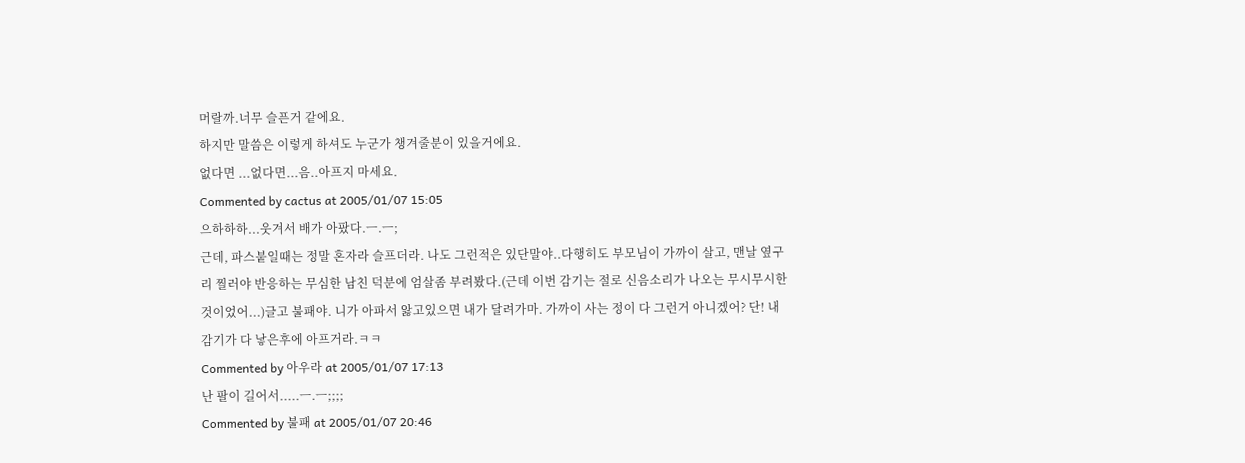머랄까.너무 슬픈거 같에요.
하지만 말씀은 이렇게 하셔도 누군가 챙겨줄분이 있을거에요.
없다면 ...없다면...음..아프지 마세요.
Commented by cactus at 2005/01/07 15:05
으하하하...웃겨서 배가 아팠다.ㅡ.ㅡ;
근데, 파스붙일때는 정말 혼자라 슬프더라. 나도 그런적은 있단말야..다행히도 부모님이 가까이 살고, 맨날 옆구리 찔러야 반응하는 무심한 남친 덕분에 엄살좀 부려봤다.(근데 이번 감기는 절로 신음소리가 나오는 무시무시한 것이었어...)글고 불패야. 니가 아파서 앓고있으면 내가 달려가마. 가까이 사는 정이 다 그런거 아니겠어? 단! 내 감기가 다 낳은후에 아프거라.ㅋㅋ
Commented by 아우라 at 2005/01/07 17:13
난 팔이 길어서.....ㅡ.ㅡ;;;;
Commented by 불패 at 2005/01/07 20:46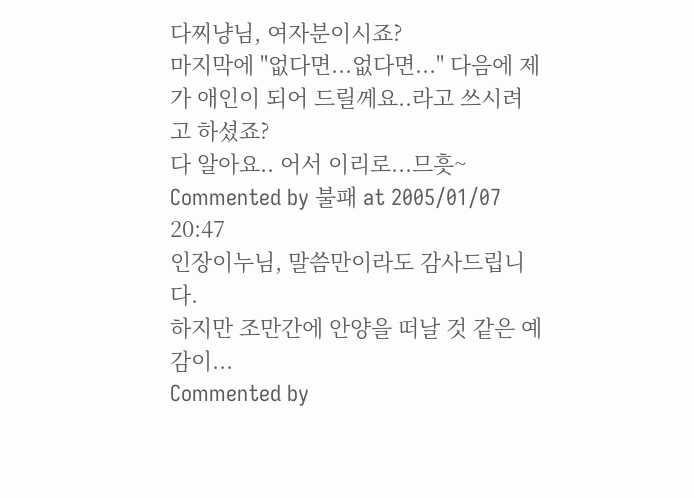다찌냥님, 여자분이시죠?
마지막에 "없다면...없다면..." 다음에 제가 애인이 되어 드릴께요..라고 쓰시려고 하셨죠?
다 알아요.. 어서 이리로...므흣~
Commented by 불패 at 2005/01/07 20:47
인장이누님, 말씀만이라도 감사드립니다.
하지만 조만간에 안양을 떠날 것 같은 예감이...
Commented by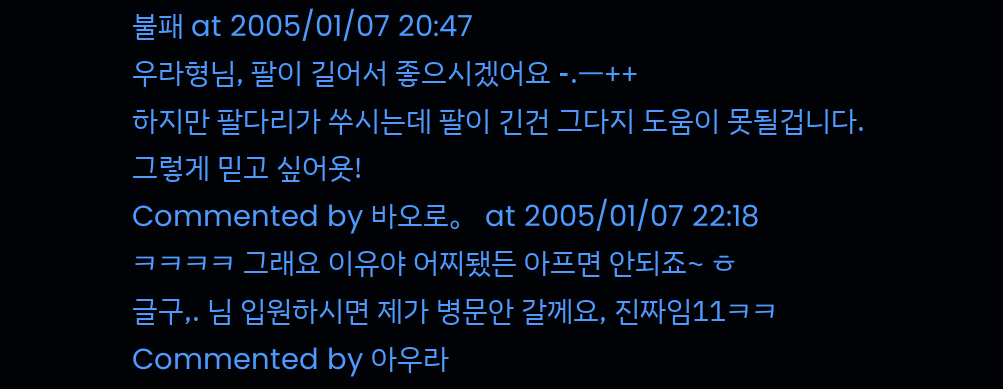불패 at 2005/01/07 20:47
우라형님, 팔이 길어서 좋으시겠어요 -.ㅡ++
하지만 팔다리가 쑤시는데 팔이 긴건 그다지 도움이 못될겁니다.
그렇게 믿고 싶어욧!
Commented by 바오로。 at 2005/01/07 22:18
ㅋㅋㅋㅋ 그래요 이유야 어찌됐든 아프면 안되죠~ ㅎ
글구,. 님 입원하시면 제가 병문안 갈께요, 진짜임11ㅋㅋ
Commented by 아우라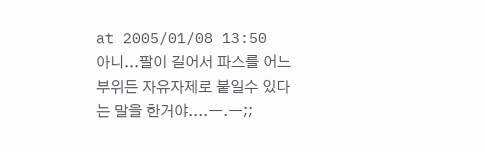at 2005/01/08 13:50
아니...팔이 길어서 파스를 어느부위든 자유자제로 붙일수 있다는 말을 한거야....ㅡ.ㅡ;;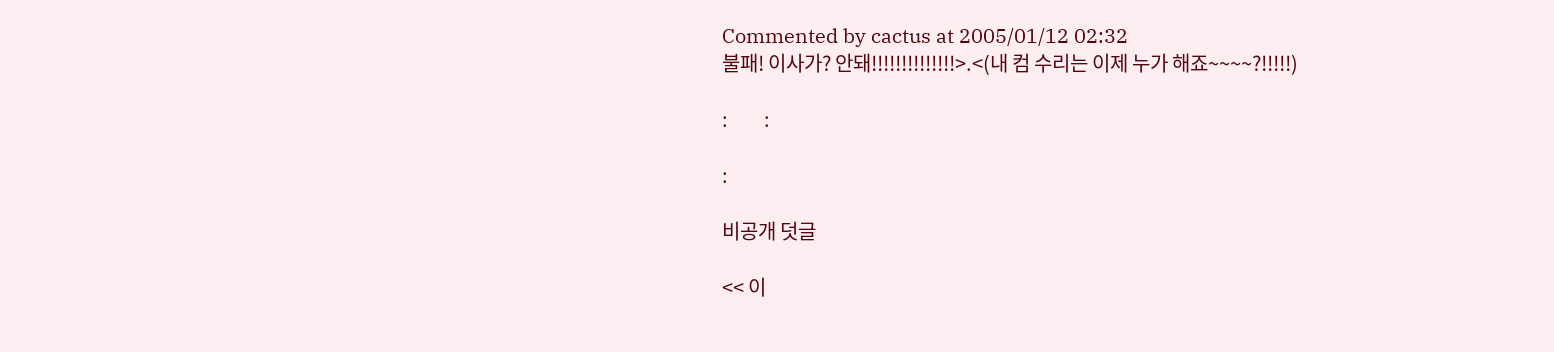Commented by cactus at 2005/01/12 02:32
불패! 이사가? 안돼!!!!!!!!!!!!!!>.<(내 컴 수리는 이제 누가 해죠~~~~?!!!!!)

:         :

:

비공개 덧글

<< 이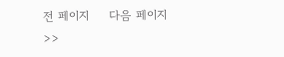전 페이지     다음 페이지 >>